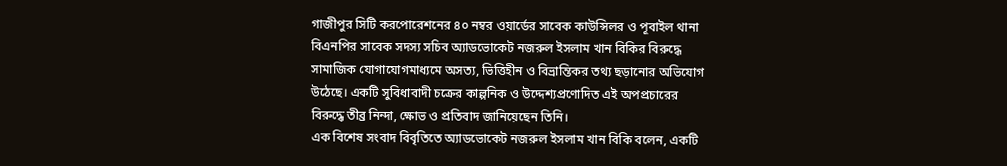গাজীপুর সিটি করপোরেশনের ৪০ নম্বর ওয়ার্ডের সাবেক কাউন্সিলর ও পূবাইল থানা বিএনপির সাবেক সদস্য সচিব অ্যাডভোকেট নজরুল ইসলাম খান বিকির বিরুদ্ধে সামাজিক যোগাযোগমাধ্যমে অসত্য, ভিত্তিহীন ও বিভ্রান্তিকর তথ্য ছড়ানোর অভিযোগ উঠেছে। একটি সুবিধাবাদী চক্রের কাল্পনিক ও উদ্দেশ্যপ্রণোদিত এই অপপ্রচারের বিরুদ্ধে তীব্র নিন্দা, ক্ষোভ ও প্রতিবাদ জানিয়েছেন তিনি।
এক বিশেষ সংবাদ বিবৃতিতে অ্যাডভোকেট নজরুল ইসলাম খান বিকি বলেন, একটি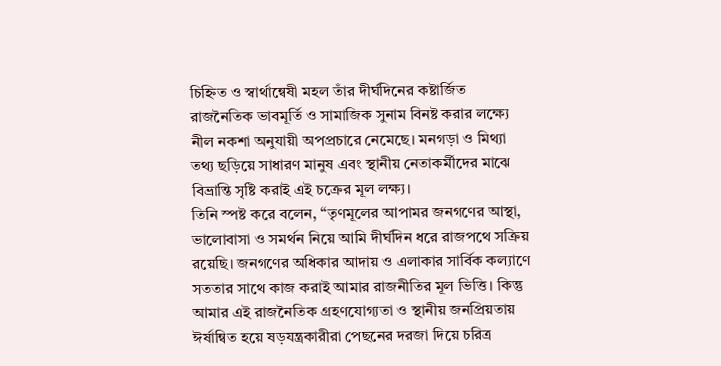চিহ্নিত ও স্বার্থান্বেষী মহল তাঁর দীর্ঘদিনের কষ্টার্জিত রাজনৈতিক ভাবমূর্তি ও সামাজিক সুনাম বিনষ্ট করার লক্ষ্যে নীল নকশা অনুযায়ী অপপ্রচারে নেমেছে। মনগড়া ও মিথ্যা তথ্য ছড়িয়ে সাধারণ মানুষ এবং স্থানীয় নেতাকর্মীদের মাঝে বিভ্রান্তি সৃষ্টি করাই এই চক্রের মূল লক্ষ্য।
তিনি স্পষ্ট করে বলেন, “তৃণমূলের আপামর জনগণের আস্থা, ভালোবাসা ও সমর্থন নিয়ে আমি দীর্ঘদিন ধরে রাজপথে সক্রিয় রয়েছি। জনগণের অধিকার আদায় ও এলাকার সার্বিক কল্যাণে সততার সাথে কাজ করাই আমার রাজনীতির মূল ভিত্তি। কিন্তু আমার এই রাজনৈতিক গ্রহণযোগ্যতা ও স্থানীয় জনপ্রিয়তায় ঈর্ষান্বিত হয়ে ষড়যন্ত্রকারীরা পেছনের দরজা দিয়ে চরিত্র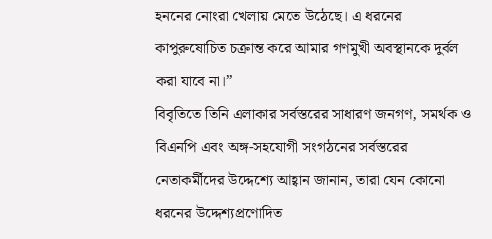হননের নোংরা খেলায় মেতে উঠেছে। এ ধরনের কাপুরুষোচিত চক্রান্ত করে আমার গণমুখী অবস্থানকে দুর্বল করা যাবে না।”
বিবৃতিতে তিনি এলাকার সর্বস্তরের সাধারণ জনগণ, সমর্থক ও বিএনপি এবং অঙ্গ-সহযোগী সংগঠনের সর্বস্তরের নেতাকর্মীদের উদ্দেশ্যে আহ্বান জানান, তারা যেন কোনো ধরনের উদ্দেশ্যপ্রণোদিত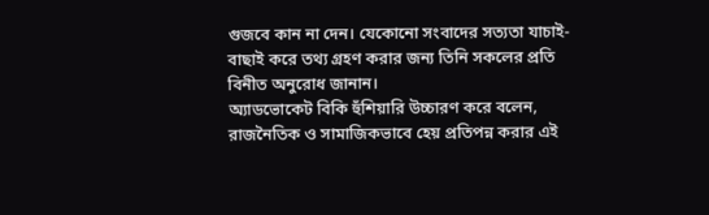গুজবে কান না দেন। যেকোনো সংবাদের সত্যতা যাচাই-বাছাই করে তথ্য গ্রহণ করার জন্য তিনি সকলের প্রতি বিনীত অনুরোধ জানান।
অ্যাডভোকেট বিকি হুঁশিয়ারি উচ্চারণ করে বলেন, রাজনৈতিক ও সামাজিকভাবে হেয় প্রতিপন্ন করার এই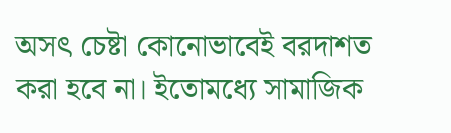অসৎ চেষ্টা কোনোভাবেই বরদাশত করা হবে না। ইতোমধ্যে সামাজিক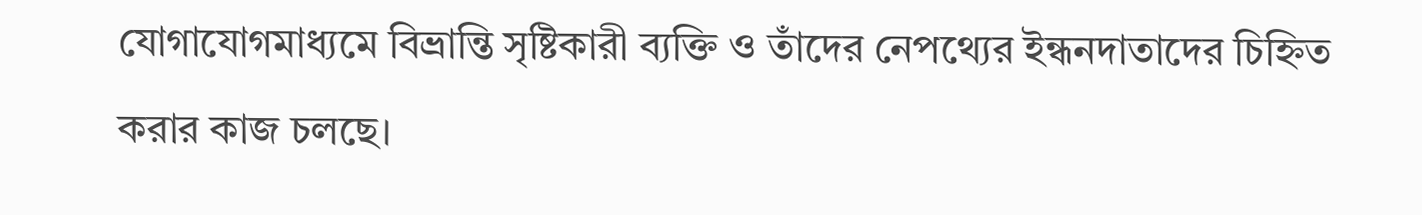যোগাযোগমাধ্যমে বিভ্রান্তি সৃষ্টিকারী ব্যক্তি ও তাঁদের নেপথ্যের ইন্ধনদাতাদের চিহ্নিত করার কাজ চলছে।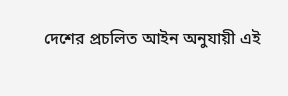দেশের প্রচলিত আইন অনুযায়ী এই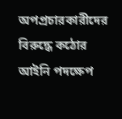অপপ্রচারকারীদের বিরুদ্ধে কঠোর আইনি পদক্ষেপ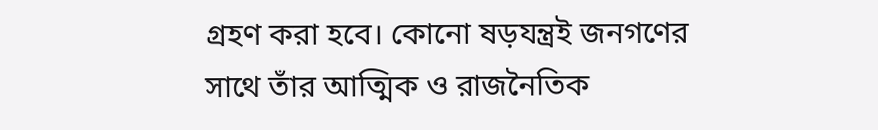গ্রহণ করা হবে। কোনো ষড়যন্ত্রই জনগণের সাথে তাঁর আত্মিক ও রাজনৈতিক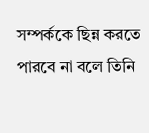সম্পর্ককে ছিন্ন করতে পারবে না বলে তিনি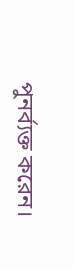পুনর্ব্যক্ত করেন।